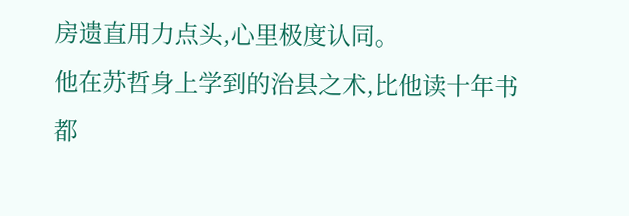房遗直用力点头,心里极度认同。
他在苏哲身上学到的治县之术,比他读十年书都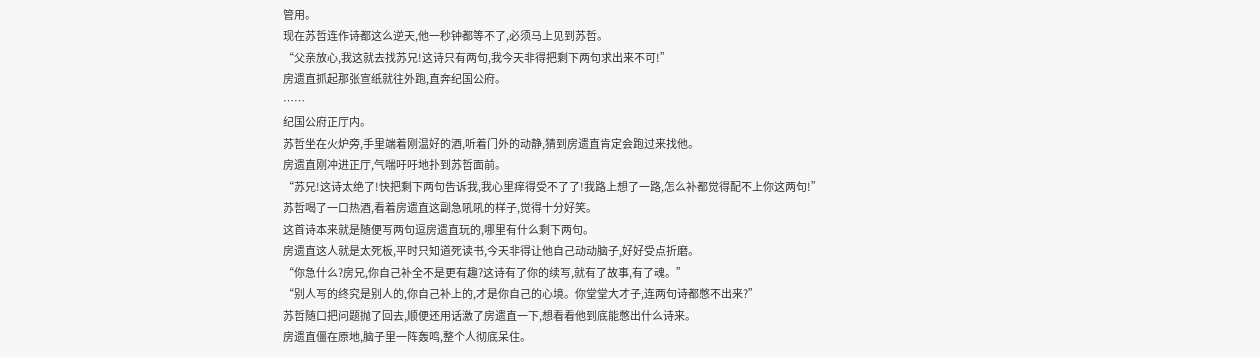管用。
现在苏哲连作诗都这么逆天,他一秒钟都等不了,必须马上见到苏哲。
“父亲放心,我这就去找苏兄!这诗只有两句,我今天非得把剩下两句求出来不可!”
房遗直抓起那张宣纸就往外跑,直奔纪国公府。
……
纪国公府正厅内。
苏哲坐在火炉旁,手里端着刚温好的酒,听着门外的动静,猜到房遗直肯定会跑过来找他。
房遗直刚冲进正厅,气喘吁吁地扑到苏哲面前。
“苏兄!这诗太绝了!快把剩下两句告诉我,我心里痒得受不了了!我路上想了一路,怎么补都觉得配不上你这两句!”
苏哲喝了一口热酒,看着房遗直这副急吼吼的样子,觉得十分好笑。
这首诗本来就是随便写两句逗房遗直玩的,哪里有什么剩下两句。
房遗直这人就是太死板,平时只知道死读书,今天非得让他自己动动脑子,好好受点折磨。
“你急什么?房兄,你自己补全不是更有趣?这诗有了你的续写,就有了故事,有了魂。”
“别人写的终究是别人的,你自己补上的,才是你自己的心境。你堂堂大才子,连两句诗都憋不出来?”
苏哲随口把问题抛了回去,顺便还用话激了房遗直一下,想看看他到底能憋出什么诗来。
房遗直僵在原地,脑子里一阵轰鸣,整个人彻底呆住。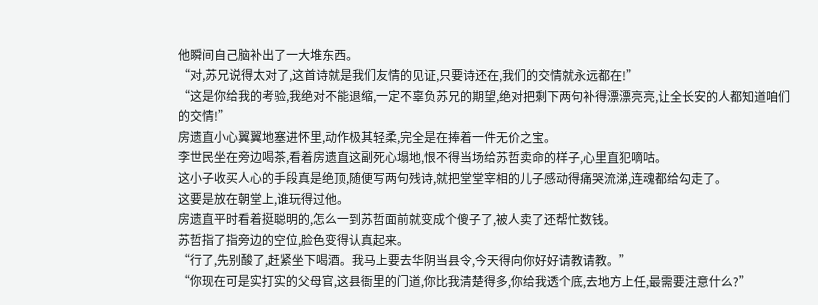他瞬间自己脑补出了一大堆东西。
“对,苏兄说得太对了,这首诗就是我们友情的见证,只要诗还在,我们的交情就永远都在!”
“这是你给我的考验,我绝对不能退缩,一定不辜负苏兄的期望,绝对把剩下两句补得漂漂亮亮,让全长安的人都知道咱们的交情!”
房遗直小心翼翼地塞进怀里,动作极其轻柔,完全是在捧着一件无价之宝。
李世民坐在旁边喝茶,看着房遗直这副死心塌地,恨不得当场给苏哲卖命的样子,心里直犯嘀咕。
这小子收买人心的手段真是绝顶,随便写两句残诗,就把堂堂宰相的儿子感动得痛哭流涕,连魂都给勾走了。
这要是放在朝堂上,谁玩得过他。
房遗直平时看着挺聪明的,怎么一到苏哲面前就变成个傻子了,被人卖了还帮忙数钱。
苏哲指了指旁边的空位,脸色变得认真起来。
“行了,先别酸了,赶紧坐下喝酒。我马上要去华阴当县令,今天得向你好好请教请教。”
“你现在可是实打实的父母官,这县衙里的门道,你比我清楚得多,你给我透个底,去地方上任,最需要注意什么?”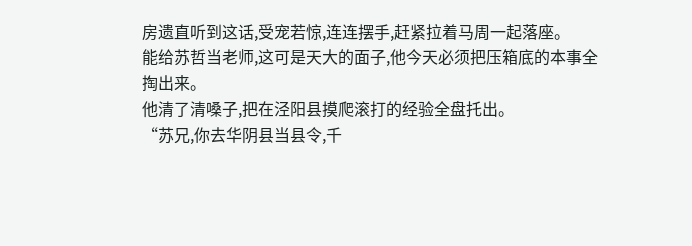房遗直听到这话,受宠若惊,连连摆手,赶紧拉着马周一起落座。
能给苏哲当老师,这可是天大的面子,他今天必须把压箱底的本事全掏出来。
他清了清嗓子,把在泾阳县摸爬滚打的经验全盘托出。
“苏兄,你去华阴县当县令,千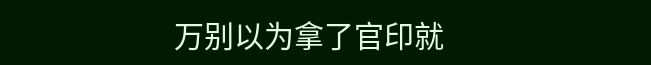万别以为拿了官印就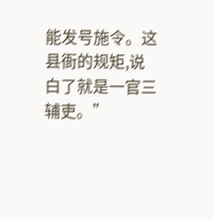能发号施令。这县衙的规矩,说白了就是一官三辅吏。”